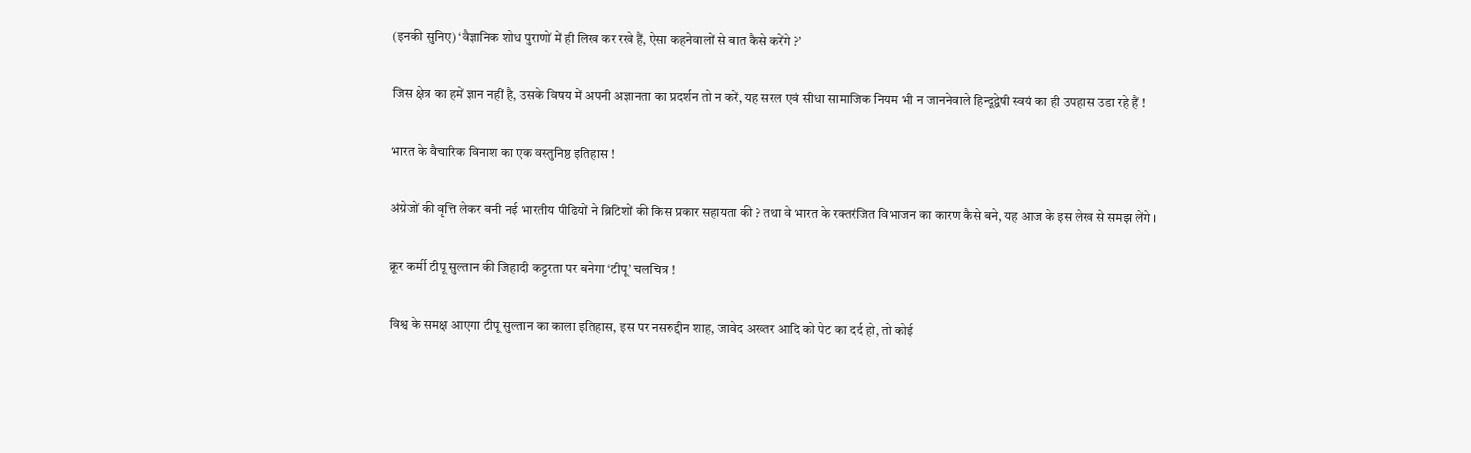(इनकी सुनिए) ‘वैज्ञानिक शोध पुराणों में ही लिख कर रखे हैं, ऐसा कहनेवालों से बात कैसे करेंगे ?’

जिस क्षेत्र का हमें ज्ञान नहीं है, उसके विषय में अपनी अज्ञानता का प्रदर्शन तो न करें, यह सरल एवं सीधा सामाजिक नियम भी न जाननेवाले हिन्दूद्वेषी स्वयं का ही उपहास उडा रहे हैं !

भारत के वैचारिक विनाश का एक वस्तुनिष्ठ इतिहास !

अंग्रेजों की वृत्ति लेकर बनी नई भारतीय पीढियों ने ब्रिटिशों की किस प्रकार सहायता की ? तथा वे भारत के रक्तरंजित विभाजन का कारण कैसे बने, यह आज के इस लेख से समझ लेंगे ।

क्रूर कर्मी टीपू सुल्तान की जिहादी कट्टरता पर बनेगा ‘टीपू’ चलचित्र !

विश्व के समक्ष आएगा टीपू सुल्तान का काला इतिहास, इस पर नसरुद्दीन शाह, जावेद अख्तर आदि को पेट का दर्द हो, तो कोई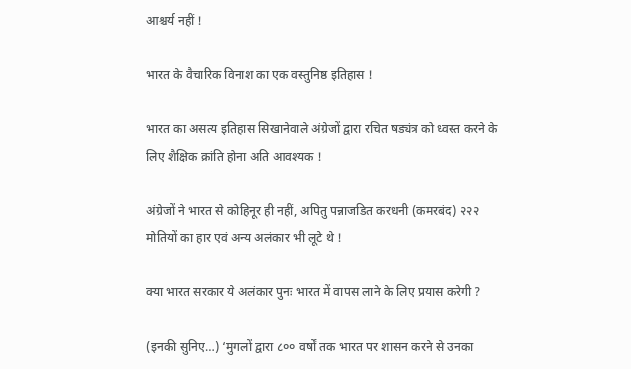आश्चर्य नहीं !

भारत के वैचारिक विनाश का एक वस्तुनिष्ठ इतिहास !

भारत का असत्य इतिहास सिखानेवाले अंग्रेजों द्वारा रचित षड्यंत्र को ध्वस्त करने के लिए शैक्षिक क्रांति होना अति आवश्यक !

अंग्रेजों ने भारत से कोहिनूर ही नहीं, अपितु पन्नाजडित करधनी (कमरबंद) २२२ मोतियों का हार एवं अन्य अलंकार भी लूटे थे !

क्या भारत सरकार ये अलंकार पुनः भारत में वापस लाने के लिए प्रयास करेगी ?

(इनकी सुनिए…) ‘मुगलों द्वारा ८०० वर्षों तक भारत पर शासन करने से उनका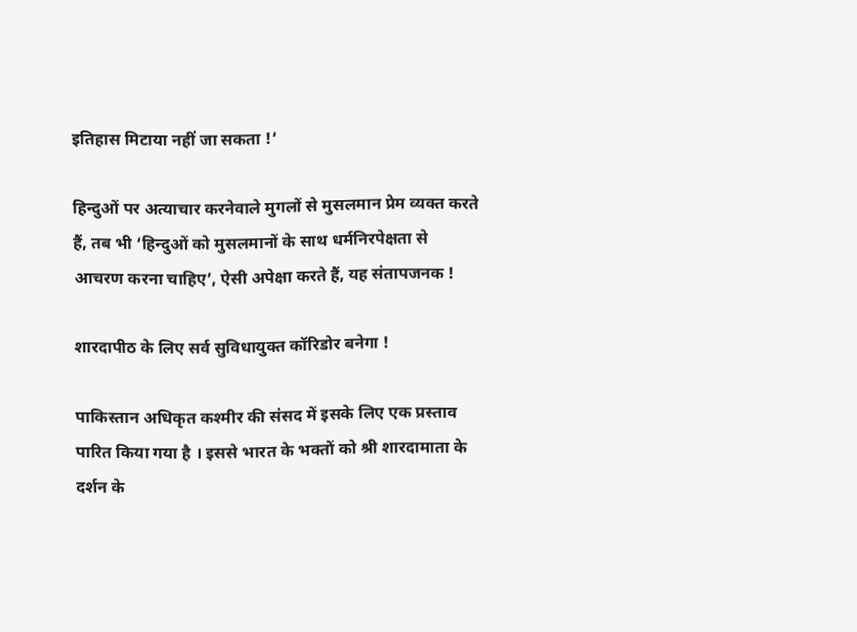इतिहास मिटाया नहीं जा सकता !’

हिन्दुओं पर अत्याचार करनेवाले मुगलों से मुसलमान प्रेम व्यक्त करते हैं, तब भी ‘हिन्दुओं को मुसलमानों के साथ धर्मनिरपेक्षता से आचरण करना चाहिए’, ऐसी अपेक्षा करते हैं, यह संतापजनक !

शारदापीठ के लिए सर्व सुविधायुक्त कॉरिडोर बनेगा !

पाकिस्तान अधिकृत कश्मीर की संसद में इसके लिए एक प्रस्ताव पारित किया गया है । इससे भारत के भक्तों को श्री शारदामाता के दर्शन के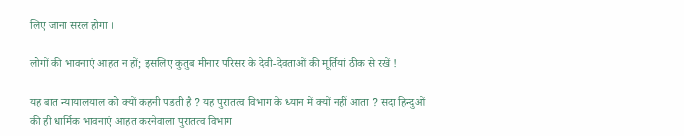लिए जाना सरल होगा ।

लोगों की भावनाएं आहत न हों; इसलिए कुतुब मीनार परिसर के देवी-देवताओं की मूर्तियां ठीक से रखें !

यह बात न्यायालयाल को क्यों कहनी पडती है ? यह पुरातत्व विभाग के ध्यान में क्यों नहीं आता ? सदा हिन्दुओं की ही धार्मिक भावनाएं आहत करनेवाला पुरातत्व विभाग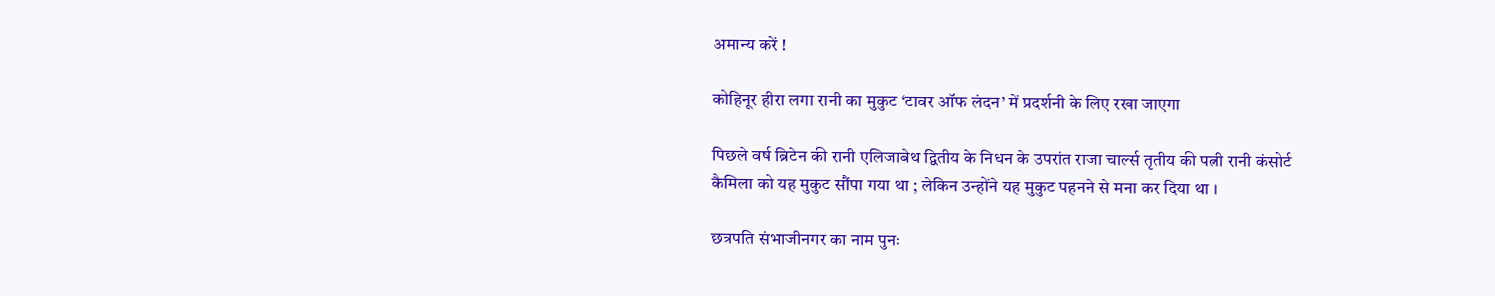अमान्य करें !

कोहिनूर हीरा लगा रानी का मुकुट ‘टावर ऑफ लंदन’ में प्रदर्शनी के लिए रखा जाएगा

पिछले वर्ष ब्रिटेन की रानी एलिजाबेथ द्वितीय के निधन के उपरांत राजा चार्ल्स तृतीय की पत्नी रानी कंसोर्ट कैमिला को यह मुकुट सौंपा गया था ; लेकिन उन्होंने यह मुकुट पहनने से मना कर दिया था ।

छत्रपति संभाजीनगर का नाम पुनः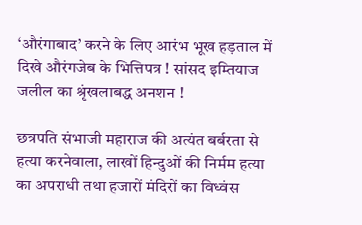‘औरंगाबाद’ करने के लिए आरंभ भूख हड़ताल में दिखे औरंगजेब के भित्तिपत्र ! सांसद इम्तियाज जलील का श्रृंखलाबद्ध अनशन !

छत्रपति संभाजी महाराज की अत्यंत बर्बरता से हत्या करनेवाला, लाखों हिन्दुओं की निर्मम हत्या का अपराधी तथा हजारों मंदिरों का विध्वंस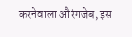करनेवाला औरंगजेब, इस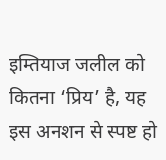इम्तियाज जलील को कितना ‘प्रिय’ है, यह इस अनशन से स्पष्ट हो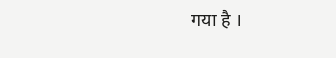गया है ।